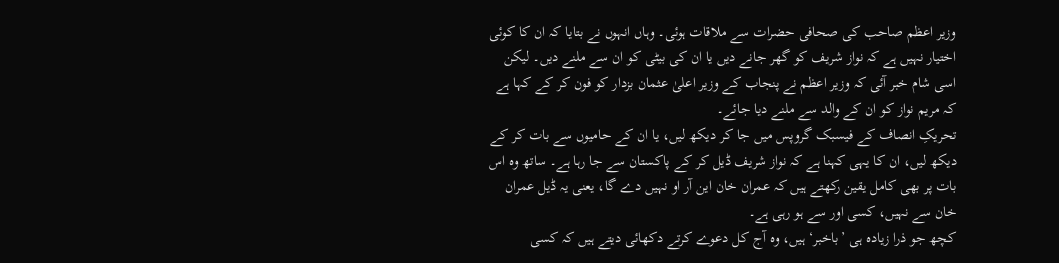وزیر اعظم صاحب کی صحافی حضرات سے ملاقات ہوئی۔ وہاں انہوں نے بتایا کہ ان کا کوئی اختیار نہیں ہے کہ نواز شریف کو گھر جانے دیں یا ان کی بیٹی کو ان سے ملنے دیں۔ لیکن اسی شام خبر آئی کہ وزیر اعظم نے پنجاب کے وزیر اعلیٰ عثمان بزدار کو فون کر کے کہا ہے کہ مریم نواز کو ان کے والد سے ملنے دیا جائے۔
تحریکِ انصاف کے فیسبک گروپس میں جا کر دیکھ لیں، یا ان کے حامیوں سے بات کر کے دیکھ لیں، ان کا یہی کہنا ہے کہ نواز شریف ڈیل کر کے پاکستان سے جا رہا ہے۔ ساتھ وہ اس بات پر بھی کامل یقین رکھتے ہیں کہ عمران خان این آر او نہیں دے گا، یعنی یہ ڈیل عمران خان سے نہیں، کسی اور سے ہو رہی ہے۔
کچھ جو ذرا زیادہ ہی ’باخبر‘ ہیں، وہ آج کل دعوے کرتے دکھائی دیتے ہیں کہ کسی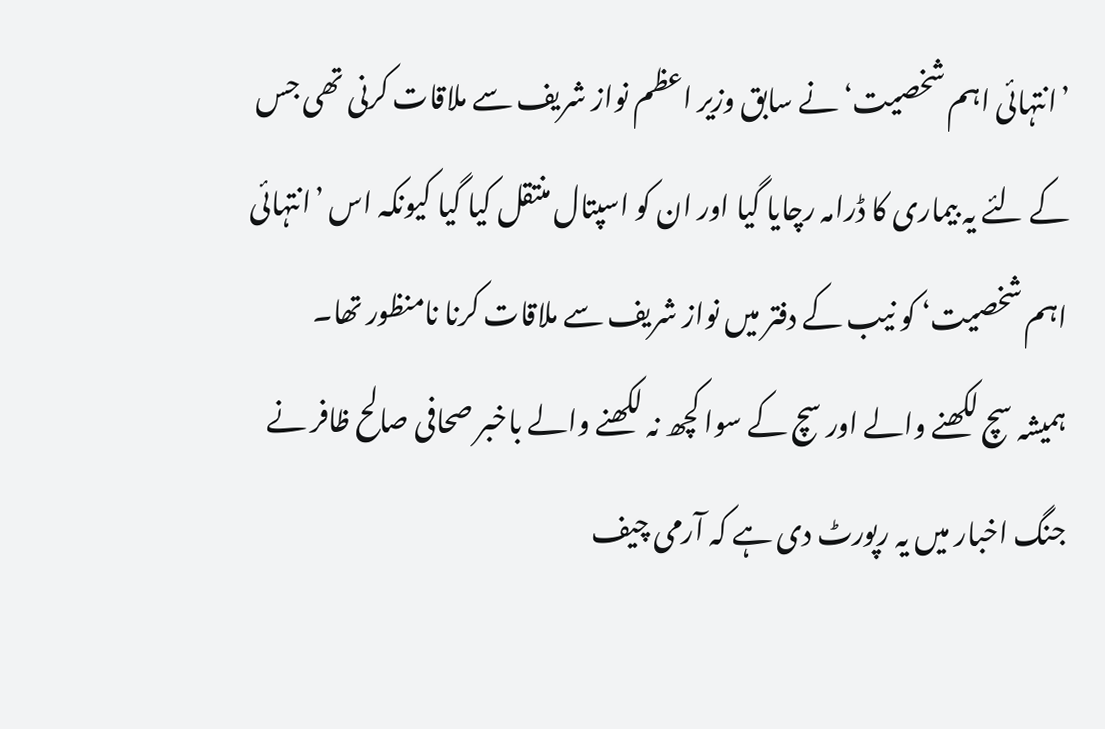’انتہائی اہم شخصیت‘ نے سابق وزیر اعظم نواز شریف سے ملاقات کرنی تھی جس کے لئے یہ بیماری کا ڈرامہ رچایا گیا اور ان کو اسپتال منتقل کیا گیا کیونکہ اس ’انتہائی اہم شخصیت‘ کو نیب کے دفتر میں نواز شریف سے ملاقات کرنا نامنظور تھا۔
ہمیشہ سچ لکھنے والے اور سچ کے سوا کچھ نہ لکھنے والے باخبر صحافی صالح ظافر نے جنگ اخبار میں یہ رپورٹ دی ہے کہ آرمی چیف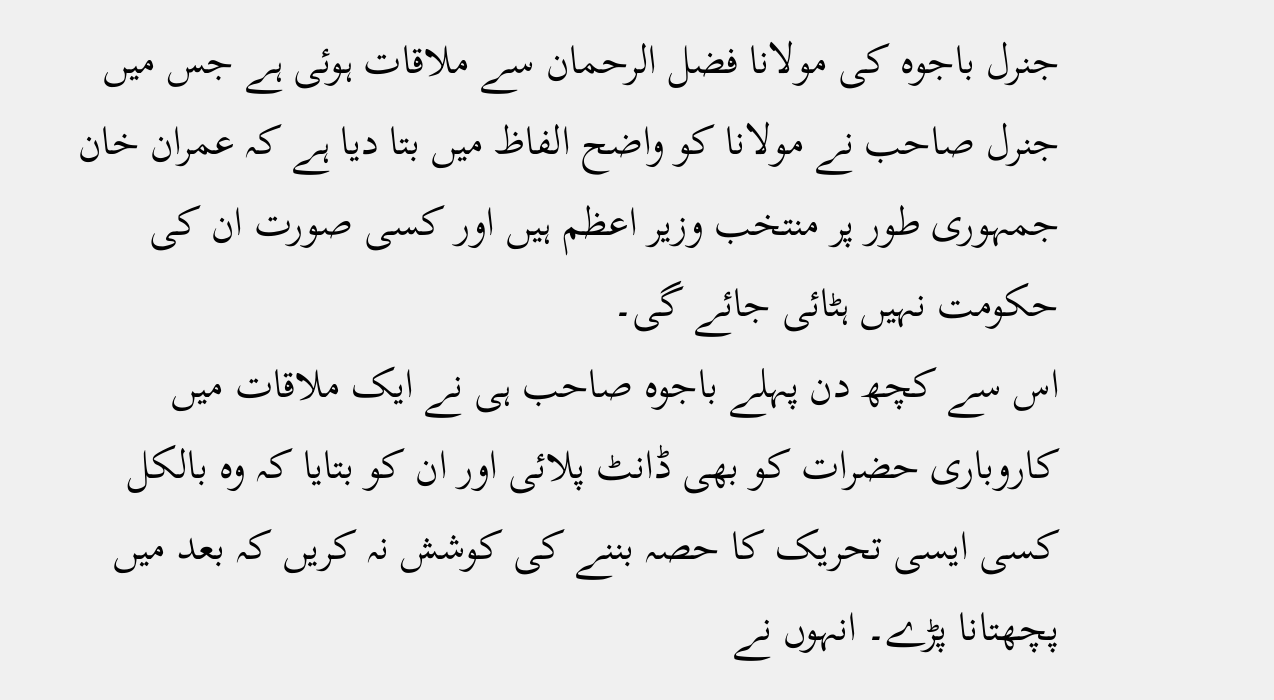جنرل باجوہ کی مولانا فضل الرحمان سے ملاقات ہوئی ہے جس میں جنرل صاحب نے مولانا کو واضح الفاظ میں بتا دیا ہے کہ عمران خان جمہوری طور پر منتخب وزیر اعظم ہیں اور کسی صورت ان کی حکومت نہیں ہٹائی جائے گی۔
اس سے کچھ دن پہلے باجوہ صاحب ہی نے ایک ملاقات میں کاروباری حضرات کو بھی ڈانٹ پلائی اور ان کو بتایا کہ وہ بالکل کسی ایسی تحریک کا حصہ بننے کی کوشش نہ کریں کہ بعد میں پچھتانا پڑے۔ انہوں نے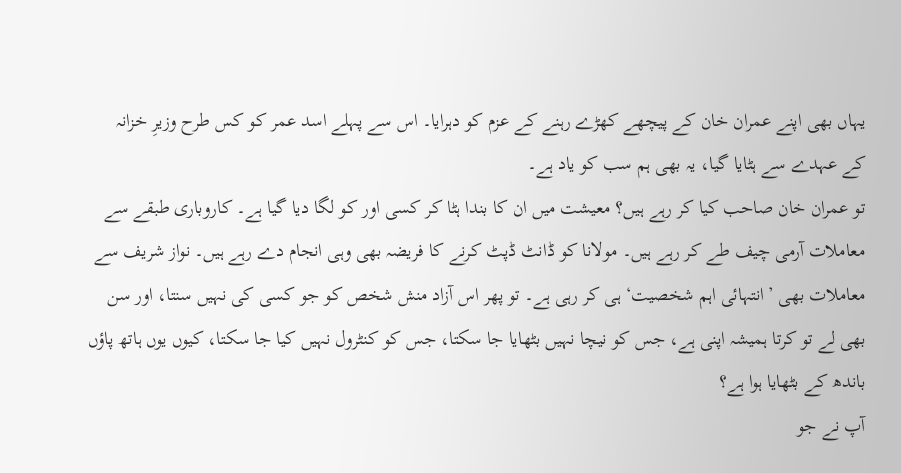یہاں بھی اپنے عمران خان کے پیچھے کھڑے رہنے کے عزم کو دہرایا۔ اس سے پہلے اسد عمر کو کس طرح وزیرِ خزانہ کے عہدے سے ہٹایا گیا، یہ بھی ہم سب کو یاد ہے۔
تو عمران خان صاحب کیا کر رہے ہیں؟ معیشت میں ان کا بندا ہٹا کر کسی اور کو لگا دیا گیا ہے۔ کاروباری طبقے سے معاملات آرمی چیف طے کر رہے ہیں۔ مولانا کو ڈانٹ ڈپٹ کرنے کا فریضہ بھی وہی انجام دے رہے ہیں۔ نواز شریف سے معاملات بھی ’انتہائی اہم شخصیت‘ ہی کر رہی ہے۔ تو پھر اس آزاد منش شخص کو جو کسی کی نہیں سنتا، اور سن بھی لے تو کرتا ہمیشہ اپنی ہے، جس کو نیچا نہیں بٹھایا جا سکتا، جس کو کنٹرول نہیں کیا جا سکتا، کیوں یوں ہاتھ پاؤں باندھ کے بٹھایا ہوا ہے؟
آپ نے جو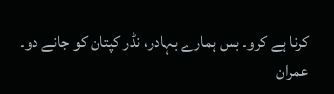کرنا ہے کرو۔ بس ہمارے بہادر، نڈر کپتان کو جانے دو۔ عمران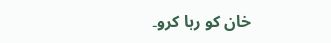خان کو رہا کرو۔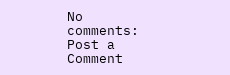No comments:
Post a Comment